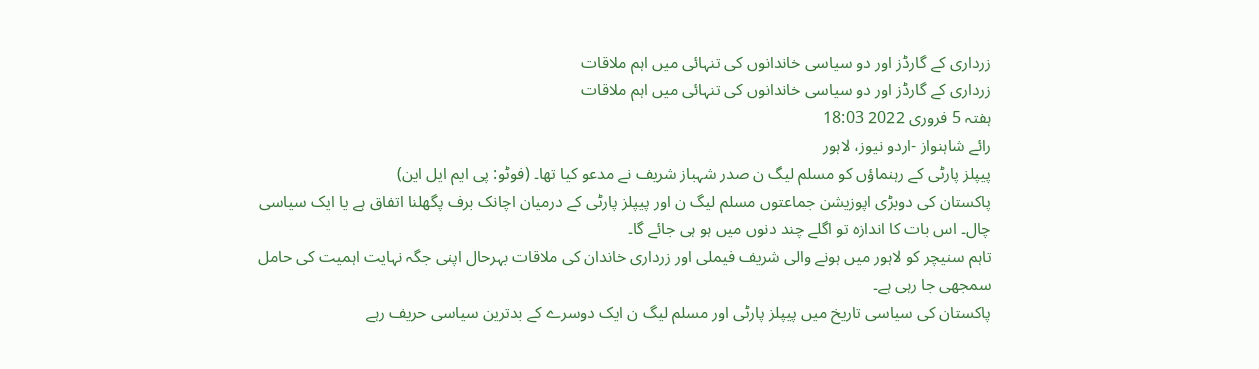زرداری کے گارڈز اور دو سیاسی خاندانوں کی تنہائی میں اہم ملاقات
زرداری کے گارڈز اور دو سیاسی خاندانوں کی تنہائی میں اہم ملاقات
ہفتہ 5 فروری 2022 18:03
رائے شاہنواز -اردو نیوز، لاہور
پیپلز پارٹی کے رہنماؤں کو مسلم لیگ ن صدر شہباز شریف نے مدعو کیا تھا۔ (فوٹو: پی ایم ایل این)
پاکستان کی دوبڑی اپوزیشن جماعتوں مسلم لیگ ن اور پیپلز پارٹی کے درمیان اچانک برف پگھلنا اتفاق ہے یا ایک سیاسی چال۔ اس بات کا اندازہ تو اگلے چند دنوں میں ہو ہی جائے گا۔
تاہم سنیچر کو لاہور میں ہونے والی شریف فیملی اور زرداری خاندان کی ملاقات بہرحال اپنی جگہ نہایت اہمیت کی حامل سمجھی جا رہی ہے۔
پاکستان کی سیاسی تاریخ میں پیپلز پارٹی اور مسلم لیگ ن ایک دوسرے کے بدترین سیاسی حریف رہے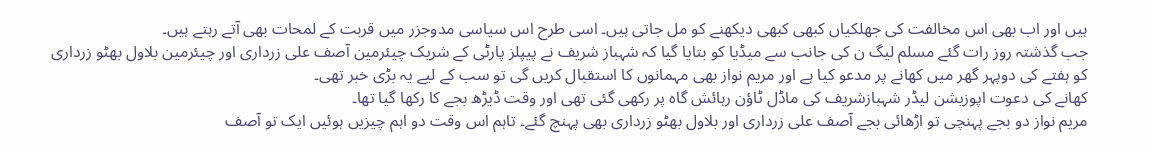ہیں اور اب بھی اس مخالفت کی جھلکیاں کبھی کبھی دیکھنے کو مل جاتی ہیں۔ اسی طرح اس سیاسی مدوجزر میں قربت کے لمحات بھی آتے رہتے ہیں۔
جب گذشتہ روز رات گئے مسلم لیگ ن کی جانب سے میڈیا کو بتایا گیا کہ شہباز شریف نے پیپلز پارٹی کے شریک چیئرمین آصف علی زرداری اور چیئرمین بلاول بھٹو زرداری کو ہفتے کی دوپہر گھر میں کھانے پر مدعو کیا ہے اور مریم نواز بھی مہمانوں کا استقبال کریں گی تو سب کے لیے یہ بڑی خبر تھی۔
کھانے کی دعوت اپوزیشن لیڈر شہبازشریف کی ماڈل ٹاؤن رہائش گاہ پر رکھی گئی تھی اور وقت ڈیڑھ بجے کا رکھا گیا تھا۔
مریم نواز دو بجے پہنچی تو اڑھائی بجے آصف علی زرداری اور بلاول بھٹو زرداری بھی پہنچ گئے۔ تاہم اس وقت دو اہم چیزیں ہوئیں ایک تو آصف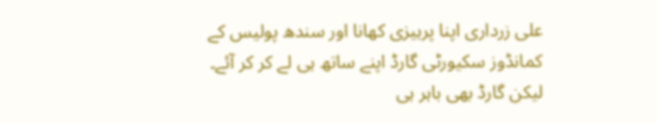علی زرداری اپنا پرہیزی کھانا اور سندھ پولیس کے کمانڈوز سکیورٹی گارڈ اپنے ساتھ ہی لے کر کر آئے۔
لیکن گارڈ بھی باہر ہی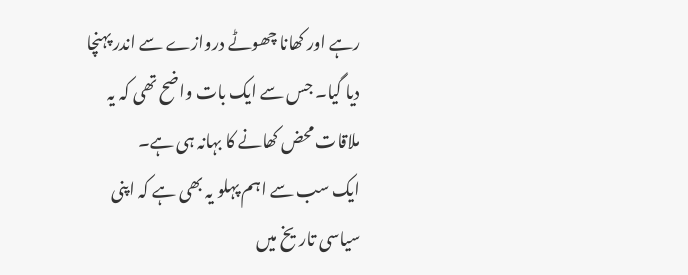رہے اور کھانا چھوٹے دروازے سے اندر پہنچا دیا گیا۔ جس سے ایک بات واضح تھی کہ یہ ملاقات محض کھانے کا بہانہ ہی ہے۔
ایک سب سے اہم پہلو یہ بھی ہے کہ اپنی سیاسی تاریخ میں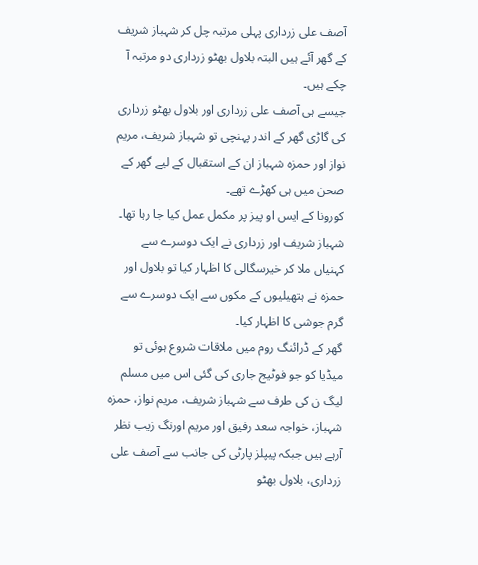آصف علی زرداری پہلی مرتبہ چل کر شہباز شریف کے گھر آئے ہیں البتہ بلاول بھٹو زرداری دو مرتبہ آ چکے ہیں۔
جیسے ہی آصف علی زرداری اور بلاول بھٹو زرداری کی گاڑی گھر کے اندر پہنچی تو شہباز شریف، مریم نواز اور حمزہ شہباز ان کے استقبال کے لیے گھر کے صحن میں ہی کھڑے تھے۔
کورونا کے ایس او پیز پر مکمل عمل کیا جا رہا تھا۔ شہباز شریف اور زرداری نے ایک دوسرے سے کہنیاں ملا کر خیرسگالی کا اظہار کیا تو بلاول اور حمزہ نے ہتھیلیوں کے مکوں سے ایک دوسرے سے گرم جوشی کا اظہار کیا۔
گھر کے ڈرائنگ روم میں ملاقات شروع ہوئی تو میڈیا کو جو فوٹیج جاری کی گئی اس میں مسلم لیگ ن کی طرف سے شہباز شریف، مریم نواز، حمزہ شہباز، خواجہ سعد رفیق اور مریم اورنگ زیب نظر آرہے ہیں جبکہ پیپلز پارٹی کی جانب سے آصف علی زرداری، بلاول بھٹو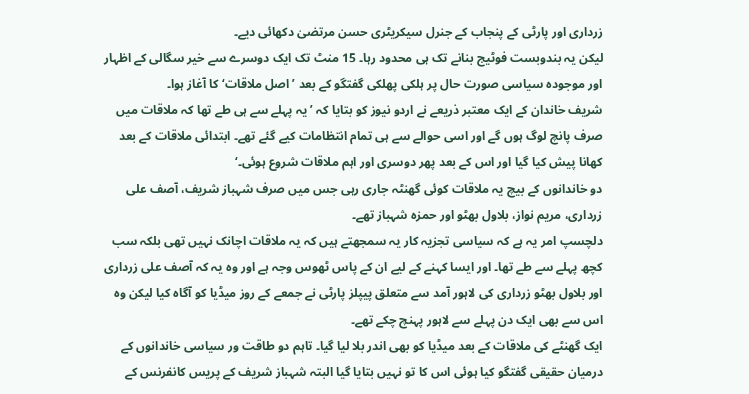زرداری اور پارٹی کے پنجاب کے جنرل سیکریٹری حسن مرتضیٰ دکھائی دیے۔
لیکن یہ بندوبست فوٹیج بنانے تک ہی محدود رہا۔ 15 منٹ تک ایک دوسرے سے خیر سگالی کے اظہار اور موجودہ سیاسی صورت حال پر ہلکی پھلکی گفتگو کے بعد ’اصل ملاقات‘ کا آغاز ہوا۔
شریف خاندان کے ایک معتبر ذریعے نے اردو نیوز کو بتایا کہ ’یہ پہلے سے ہی طے تھا کہ ملاقات میں صرف پانچ لوگ ہوں گے اور اسی حوالے سے ہی تمام انتظامات کیے گئے تھے۔ ابتدائی ملاقات کے بعد کھانا پیش کیا گیا اور اس کے بعد پھر دوسری اور اہم ملاقات شروع ہوئی۔‘
دو خاندانوں کے بیچ یہ ملاقات کوئی گھنٹہ جاری رہی جس میں صرف شہباز شریف، آصف علی زرداری، مریم نواز، بلاول بھٹو اور حمزہ شہباز تھے۔
دلچسپ امر یہ ہے کہ سیاسی تجزیہ کار یہ سمجھتے ہیں کہ یہ ملاقات اچانک نہیں تھی بلکہ سب کچھ پہلے سے طے تھا۔ اور ایسا کہنے کے لیے ان کے پاس ٹھوس وجہ ہے اور وہ یہ کہ آصف علی زرداری اور بلاول بھٹو زرداری کی لاہور آمد سے متعلق پیپلز پارٹی نے جمعے کے روز میڈیا کو آگاہ کیا لیکن وہ اس سے بھی ایک دن پہلے سے لاہور پہنچ چکے تھے۔
ایک گھنٹے کی ملاقات کے بعد میڈیا کو بھی اندر بلا لیا گیا۔ تاہم دو طاقت ور سیاسی خاندانوں کے درمیان حقیقی گفتگو کیا ہوئی اس کا تو نہیں بتایا گیا البتہ شہباز شریف کے پریس کانفرنس کے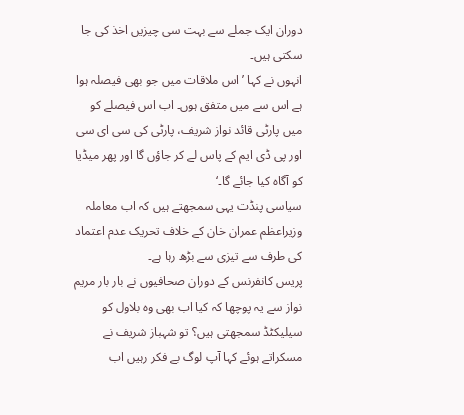دوران ایک جملے سے بہت سی چیزیں اخذ کی جا سکتی ہیں۔
انہوں نے کہا ’اس ملاقات میں جو بھی فیصلہ ہوا ہے اس سے میں متفق ہوں۔ اب اس فیصلے کو میں پارٹی قائد نواز شریف، پارٹی کی سی ای سی اور پی ڈی ایم کے پاس لے کر جاؤں گا اور پھر میڈیا کو آگاہ کیا جائے گا۔‘
سیاسی پنڈت یہی سمجھتے ہیں کہ اب معاملہ وزیراعظم عمران خان کے خلاف تحریک عدم اعتماد کی طرف سے تیزی سے بڑھ رہا ہے۔
پریس کانفرنس کے دوران صحافیوں نے بار بار مریم نواز سے یہ پوچھا کہ کیا اب بھی وہ بلاول کو سیلیکٹڈ سمجھتی ہیں؟ تو شہباز شریف نے مسکراتے ہوئے کہا آپ لوگ بے فکر رہیں اب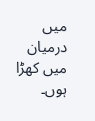میں درمیان میں کھڑا ہوں۔